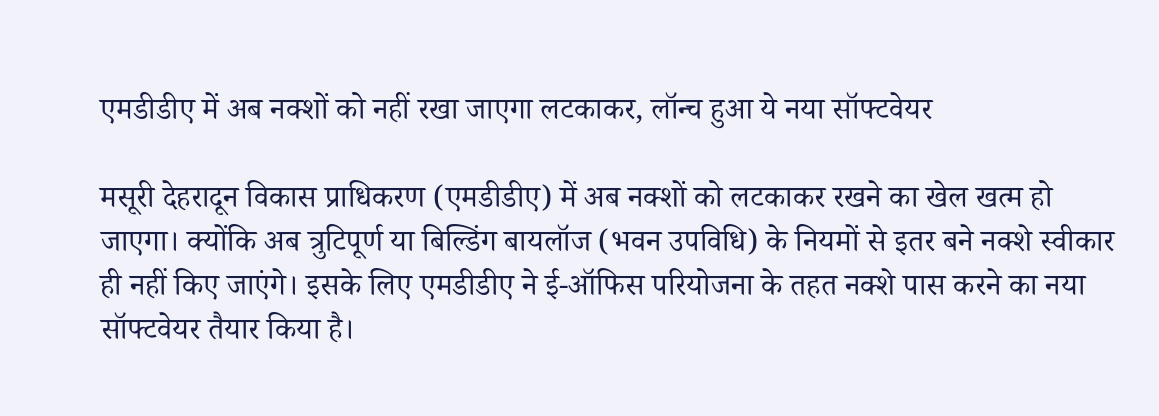एमडीडीए में अब नक्शों को नहीं रखा जाएगा लटकाकर, लॉन्च हुआ ये नया सॉफ्टवेयर

मसूरी देहरादून विकास प्राधिकरण (एमडीडीए) में अब नक्शों को लटकाकर रखने का खेल खत्म हो जाएगा। क्योंकि अब त्रुटिपूर्ण या बिल्डिंग बायलॉज (भवन उपविधि) के नियमों से इतर बने नक्शे स्वीकार ही नहीं किए जाएंगे। इसके लिए एमडीडीए ने ई-ऑफिस परियोजना के तहत नक्शे पास करने का नया सॉफ्टवेयर तैयार किया है।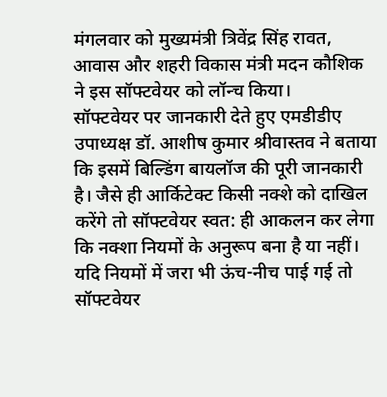मंगलवार को मुख्यमंत्री त्रिवेंद्र सिंह रावत, आवास और शहरी विकास मंत्री मदन कौशिक ने इस सॉफ्टवेयर को लॉन्च किया।
सॉफ्टवेयर पर जानकारी देते हुए एमडीडीए उपाध्यक्ष डॉ. आशीष कुमार श्रीवास्तव ने बताया कि इसमें बिल्डिंग बायलॉज की पूरी जानकारी है। जैसे ही आर्किटेक्ट किसी नक्शे को दाखिल करेंगे तो सॉफ्टवेयर स्वत: ही आकलन कर लेगा कि नक्शा नियमों के अनुरूप बना है या नहीं। यदि नियमों में जरा भी ऊंच-नीच पाई गई तो सॉफ्टवेयर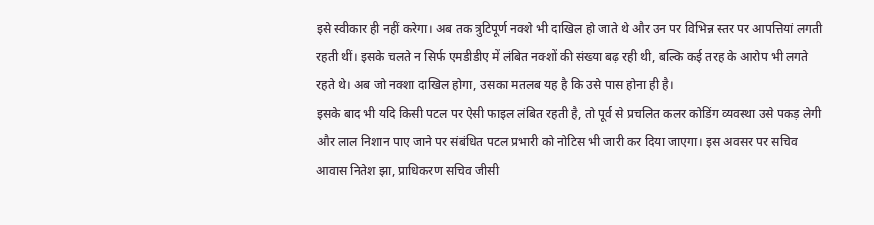इसे स्वीकार ही नहीं करेगा। अब तक त्रुटिपूर्ण नक्शे भी दाखिल हो जाते थे और उन पर विभिन्न स्तर पर आपत्तियां लगती रहती थीं। इसके चलते न सिर्फ एमडीडीए में लंबित नक्शों की संख्या बढ़ रही थी, बल्कि कई तरह के आरोप भी लगते रहते थे। अब जो नक्शा दाखिल होगा, उसका मतलब यह है कि उसे पास होना ही है।
इसके बाद भी यदि किसी पटल पर ऐसी फाइल लंबित रहती है, तो पूर्व से प्रचलित कलर कोडिंग व्यवस्था उसे पकड़ लेगी और लाल निशान पाए जाने पर संबंधित पटल प्रभारी को नोटिस भी जारी कर दिया जाएगा। इस अवसर पर सचिव आवास नितेश झा, प्राधिकरण सचिव जीसी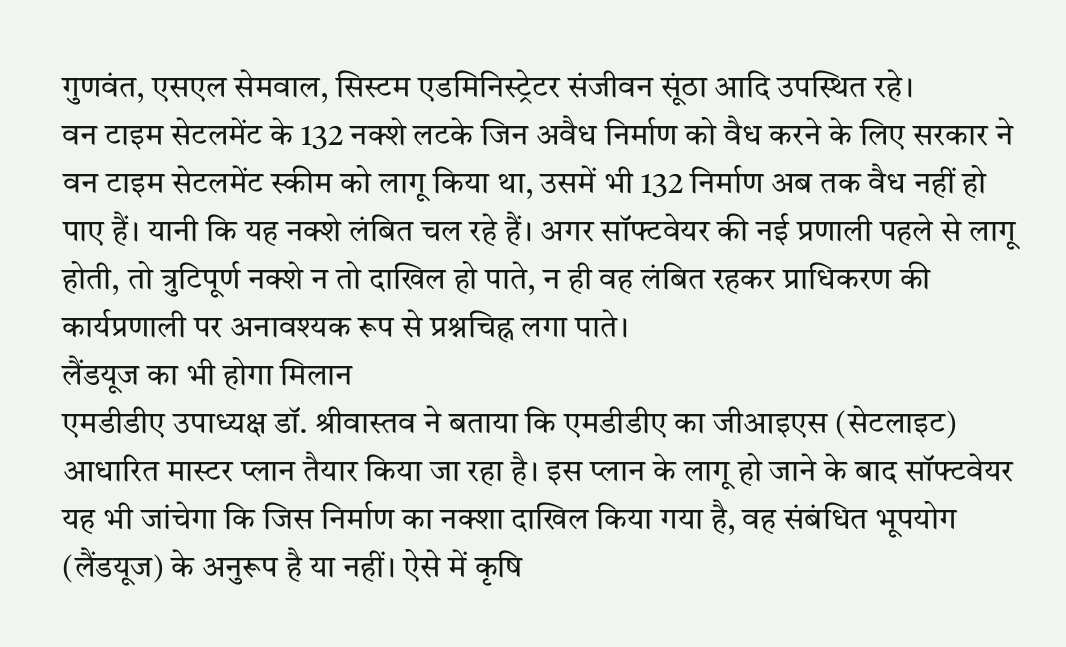गुणवंत, एसएल सेमवाल, सिस्टम एडमिनिस्ट्रेटर संजीवन सूंठा आदि उपस्थित रहे।
वन टाइम सेटलमेंट के 132 नक्शे लटके जिन अवैध निर्माण को वैध करने के लिए सरकार ने वन टाइम सेटलमेंट स्कीम को लागू किया था, उसमें भी 132 निर्माण अब तक वैध नहीं हो पाए हैं। यानी कि यह नक्शे लंबित चल रहे हैं। अगर सॉफ्टवेयर की नई प्रणाली पहले से लागू होती, तो त्रुटिपूर्ण नक्शे न तो दाखिल हो पाते, न ही वह लंबित रहकर प्राधिकरण की कार्यप्रणाली पर अनावश्यक रूप से प्रश्नचिह्न लगा पाते।
लैंडयूज का भी होगा मिलान
एमडीडीए उपाध्यक्ष डॉ. श्रीवास्तव ने बताया कि एमडीडीए का जीआइएस (सेटलाइट) आधारित मास्टर प्लान तैयार किया जा रहा है। इस प्लान के लागू हो जाने के बाद सॉफ्टवेयर यह भी जांचेगा कि जिस निर्माण का नक्शा दाखिल किया गया है, वह संबंधित भूपयोग (लैंडयूज) के अनुरूप है या नहीं। ऐसे में कृषि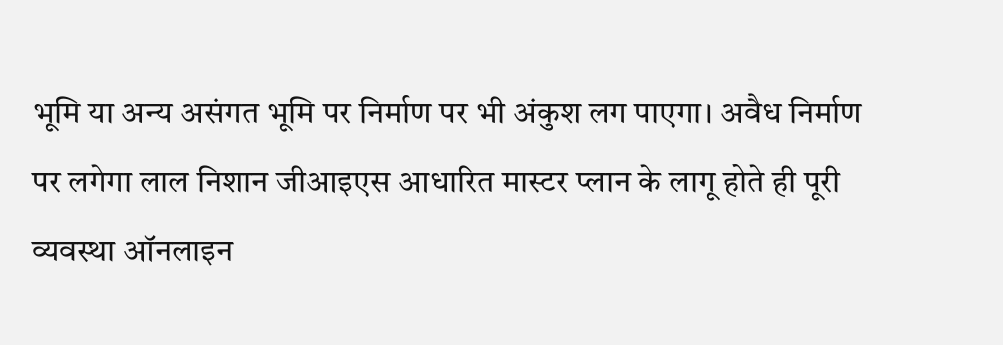भूमि या अन्य असंगत भूमि पर निर्माण पर भी अंकुश लग पाएगा। अवैध निर्माण पर लगेगा लाल निशान जीआइएस आधारित मास्टर प्लान के लागू होते ही पूरी व्यवस्था ऑनलाइन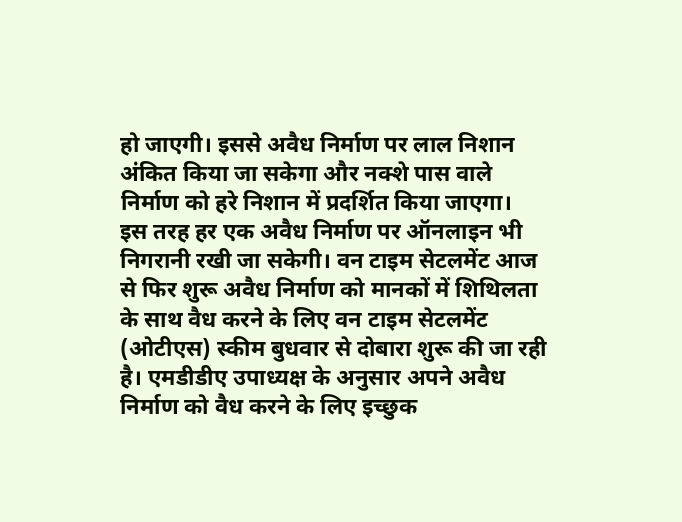हो जाएगी। इससे अवैध निर्माण पर लाल निशान अंकित किया जा सकेगा और नक्शे पास वाले निर्माण को हरे निशान में प्रदर्शित किया जाएगा।
इस तरह हर एक अवैध निर्माण पर ऑनलाइन भी निगरानी रखी जा सकेगी। वन टाइम सेटलमेंट आज से फिर शुरू अवैध निर्माण को मानकों में शिथिलता के साथ वैध करने के लिए वन टाइम सेटलमेंट (ओटीएस) स्कीम बुधवार से दोबारा शुरू की जा रही है। एमडीडीए उपाध्यक्ष के अनुसार अपने अवैध निर्माण को वैध करने के लिए इच्छुक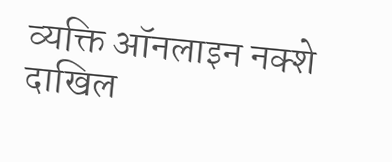व्यक्ति ऑनलाइन नक्शे दाखिल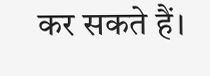कर सकते हैं।